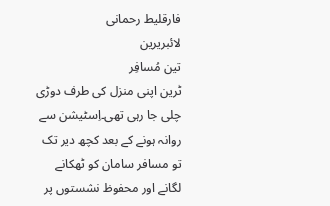فارقلیط رحمانی
لائبریرین
تین مُسافِر
ٹرین اپنی منزل کی طرف دوڑی چلی جا رہی تھی۔اِسٹیشن سے روانہ ہونے کے بعد کچھ دیر تک تو مسافر سامان کو ٹھکانے لگانے اور محفوظ نشستوں پر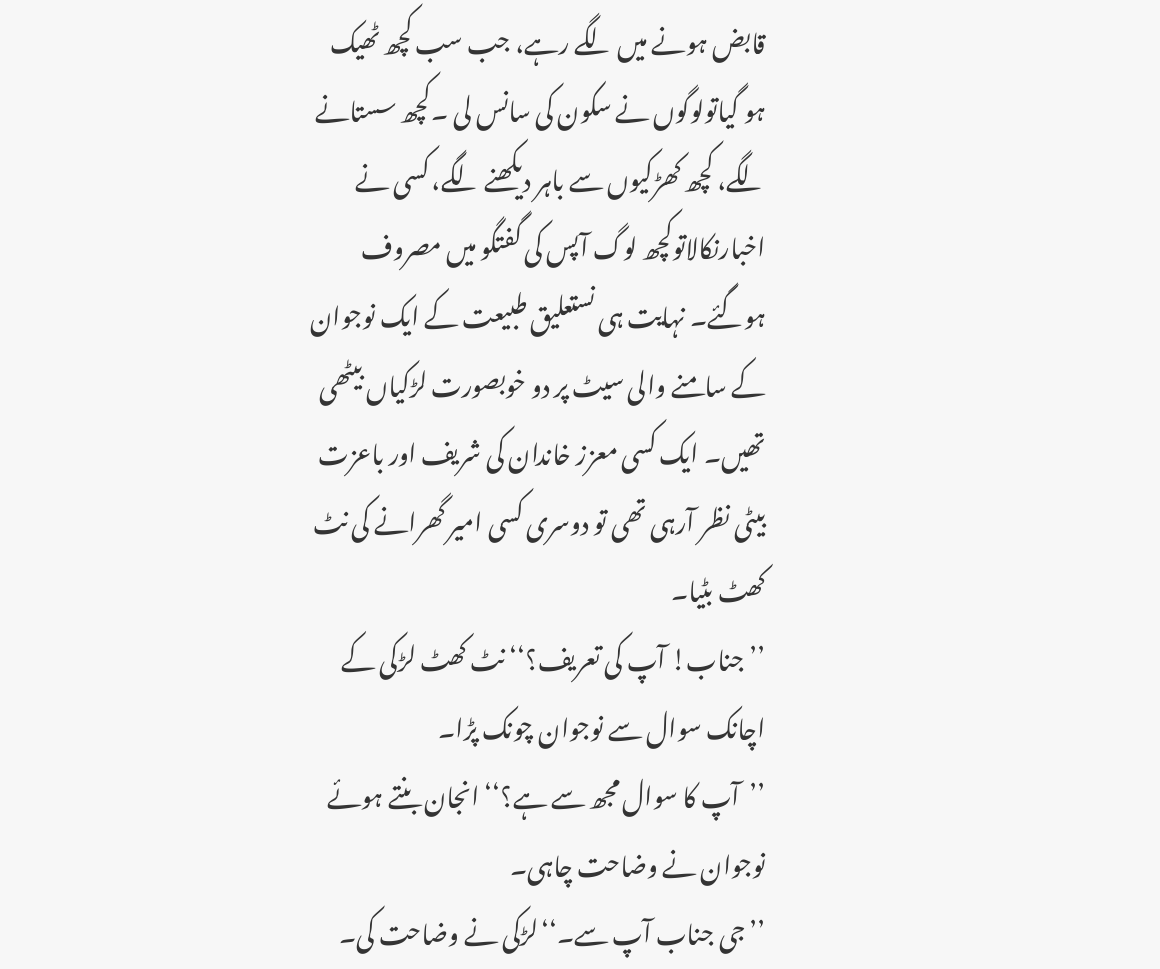قابض ہونے میں لگے رہے، جب سب کچھ ٹھیک ہو گیاتولوگوں نے سکون کی سانس لی ۔کچھ سستانے لگے، کچھ کھڑکیوں سے باہر دیکھنے لگے، کسی نے اخبارنکالاتوکچھ لوگ آپس کی گفتگو میں مصروف ہوگئے۔ نہایت ہی نستعلیق طبیعت کے ایک نوجوان کے سامنے والی سیٹ پر دو خوبصورت لڑکیاں بیٹھی تھیں۔ ایک کسی معزز خاندان کی شریف اور باعزت بیٹی نظر آرہی تھی تو دوسری کسی امیر گھرانے کی نٹ کھٹ بٹیا۔
’’جناب! آپ کی تعریف؟‘‘ نٹ کھٹ لڑکی کے اچانک سوال سے نوجوان چونک پڑا۔
’’آپ کا سوال مجھ سے ہے؟‘‘ انجان بنتے ہوئے نوجوان نے وضاحت چاہی۔
’’جی جناب آپ سے۔‘‘لڑکی نے وضاحت کی۔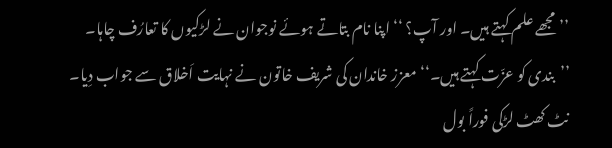’’مجھے علم کہتے ہیں۔ اور آپ؟ ‘‘ اپنا نام بتاتے ہوئے نوجوان نے لڑکیوں کا تعارُف چاہا۔
’’بندی کو عزّت کہتے ہیں۔‘‘ معزز خاندان کی شریف خاتون نے نہایت اَخلاق سے جواب دِیا۔
نٹ کھٹ لڑکی فوراً بول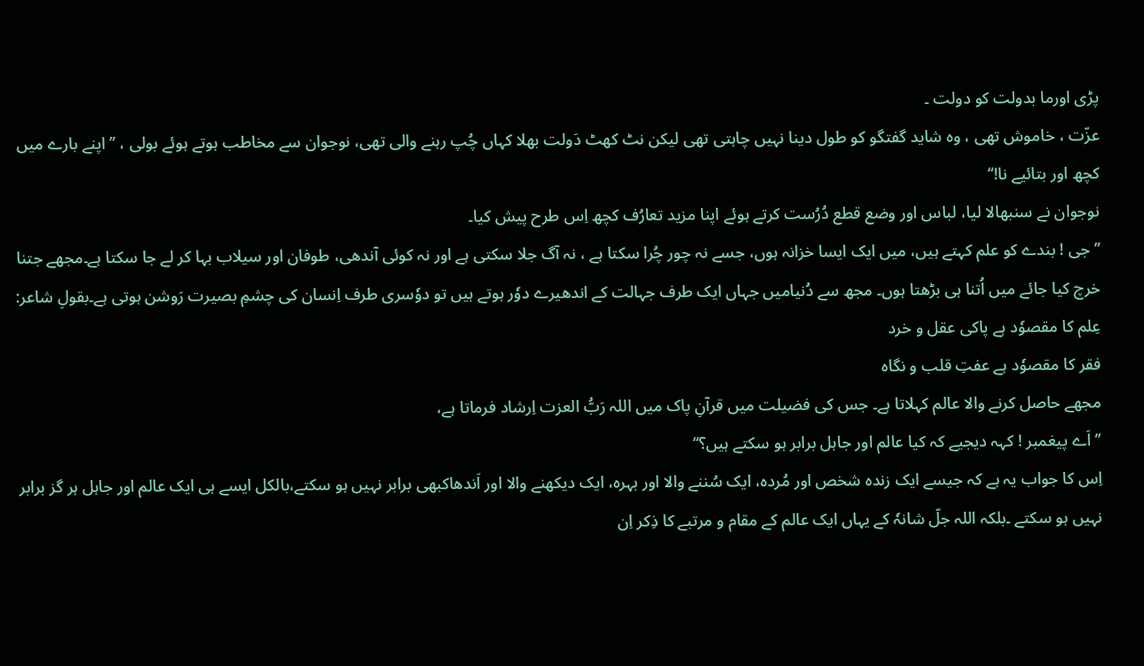پڑی اورما بدولت کو دولت ۔
عزّت ، خاموش تھی ، وہ شاید گفتگو کو طول دینا نہیں چاہتی تھی لیکن نٹ کھٹ دَولت بھلا کہاں چُپ رہنے والی تھی، نوجوان سے مخاطب ہوتے ہوئے بولی ، ’’اپنے بارے میں کچھ اور بتائیے نا!‘‘
نوجوان نے سنبھالا لیا، لباس اور وضع قطع دُرُست کرتے ہوئے اپنا مزید تعارُف کچھ اِس طرح پیش کیا۔
’’ جی ! بندے کو علم کہتے ہیں، میں ایک ایسا خزانہ ہوں، جسے نہ چور چُرا سکتا ہے ، نہ آگ جلا سکتی ہے اور نہ کوئی آندھی، طوفان اور سیلاب بہا کر لے جا سکتا ہے۔مجھے جتنا خرچ کیا جائے میں اُتنا ہی بڑھتا ہوں۔ مجھ سے دُنیامیں جہاں ایک طرف جہالت کے اندھیرے دوٗر ہوتے ہیں تو دوٗسری طرف اِنسان کی چشمِ بصیرت رَوشن ہوتی ہے۔بقولِ شاعر:
عِلم کا مقصوٗد ہے پاکی عقل و خرد
فقر کا مقصوٗد ہے عفتِ قلب و نگاہ
مجھے حاصل کرنے والا عالم کہلاتا ہے۔ جس کی فضیلت میں قرآنِ پاک میں اللہ رَبُّ العزت اِرشاد فرماتا ہے،
’’ اَے پیغمبر ! کہہ دیجیے کہ کیا عالم اور جاہل برابر ہو سکتے ہیں؟‘‘
اِس کا جواب یہ ہے کہ جیسے ایک زندہ شخص اور مُردہ، ایک سُننے والا اور بہرہ، ایک دیکھنے والا اور اَندھاکبھی برابر نہیں ہو سکتے،بالکل ایسے ہی ایک عالم اور جاہل ہر گز برابر نہیں ہو سکتے ۔بلکہ اللہ جلّ شانہٗ کے یہاں ایک عالم کے مقام و مرتبے کا ذِکر اِن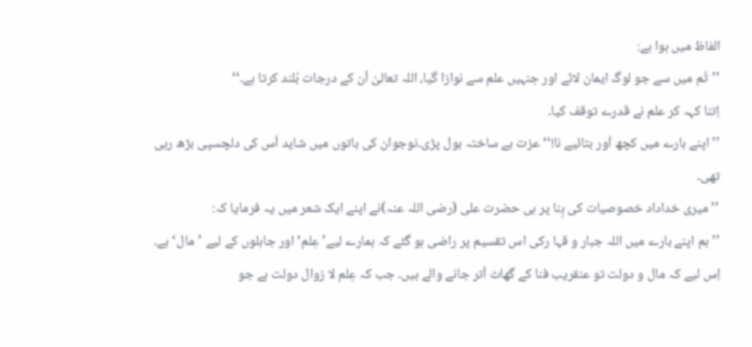الفاظ میں ہوا ہے:
’’تُم میں سے جو لوگ ایمان لائے اور جنہیں علم سے نوازا گیا، اللہ تعالیٰ اُن کے درجات بُلند کرتا ہے۔‘‘
اِتنا کہہ کر علم نے قدرے توقف کیا۔
’’ اپنے بارے میں کچھ اَور بتائیے نا!‘‘ عزت بے ساختہ بول پڑی۔نوجوان کی باتوں میں شاید اُس کی دلچسپی بڑھ رہی تھی۔
’’میری خداداد خصوصیات کی بِنا پر ہی حضرت علی (رضی اللہ عنہ)نے اپنے ایک شعر میں یہ فرمایا کہ:
’’ہم اپنے بارے میں اللہ جبار و قہا رکی اس تقسیم پر راضی ہو گئے کہ ہمارے لیے’ عِلم‘ اور جاہلوں کے لیے ’مال‘ ہے۔ اِس لیے کہ مال و دولت تو عنقریب فنا کے گھاٹ اُتر جانے والے ہیں۔ جب کہ عِلم لا زوال دولت ہے جو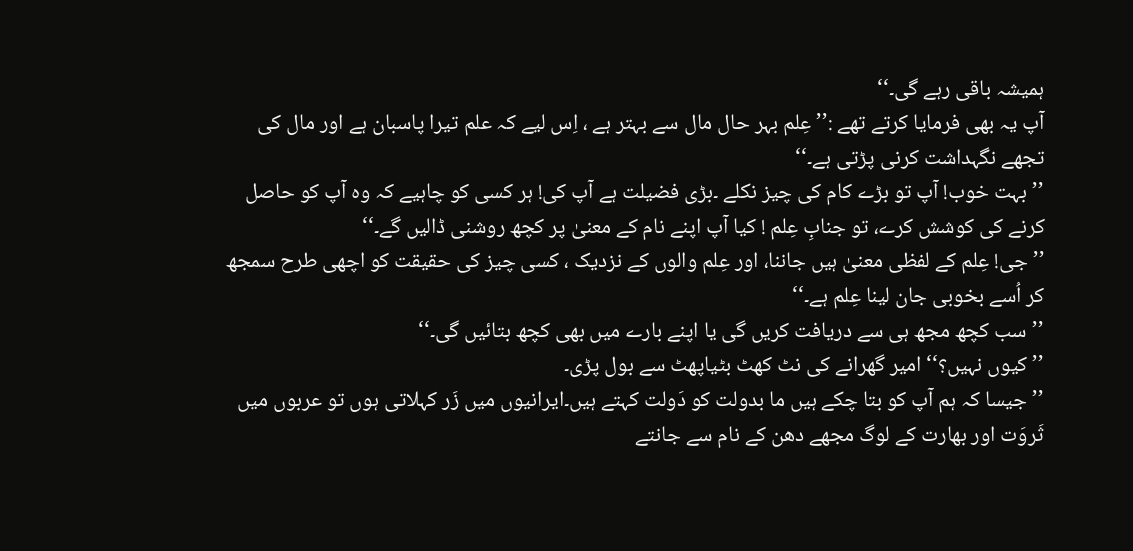ہمیشہ باقی رہے گی۔‘‘
آپ یہ بھی فرمایا کرتے تھے :’’ عِلم بہر حال مال سے بہتر ہے ، اِس لیے کہ علم تیرا پاسبان ہے اور مال کی تجھے نگہداشت کرنی پڑتی ہے۔‘‘
’’بہت خوب! آپ تو بڑے کام کی چیز نکلے ۔بڑی فضیلت ہے آپ کی! ہر کسی کو چاہیے کہ وہ آپ کو حاصل کرنے کی کوشش کرے، تو جنابِ عِلم ! کیا آپ اپنے نام کے معنیٰ پر کچھ روشنی ڈالیں گے۔‘‘
’’ جی! عِلم کے لفظی معنیٰ ہیں جاننا، اور عِلم والوں کے نزدیک ، کسی چیز کی حقیقت کو اچھی طرح سمجھ کر اُسے بخوبی جان لینا عِلم ہے۔‘‘
’’سب کچھ مجھ ہی سے دریافت کریں گی یا اپنے بارے میں بھی کچھ بتائیں گی۔‘‘
’’ کیوں نہیں؟‘‘امیر گھرانے کی نٹ کھٹ بٹیاپھٹ سے بول پڑی۔
’’جیسا کہ ہم آپ کو بتا چکے ہیں ما بدولت کو دَولت کہتے ہیں۔ایرانیوں میں زَر کہلاتی ہوں تو عربوں میں ثَروَت اور بھارت کے لوگ مجھے دھن کے نام سے جانتے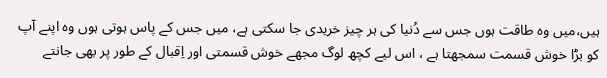ہیں،میں وہ طاقت ہوں جس سے دُنیا کی ہر چیز خریدی جا سکتی ہے، میں جس کے پاس ہوتی ہوں وہ اپنے آپ کو بڑا خوش قسمت سمجھتا ہے ، اس لیے کچھ لوگ مجھے خوش قسمتی اور اِقبال کے طور پر بھی جانتے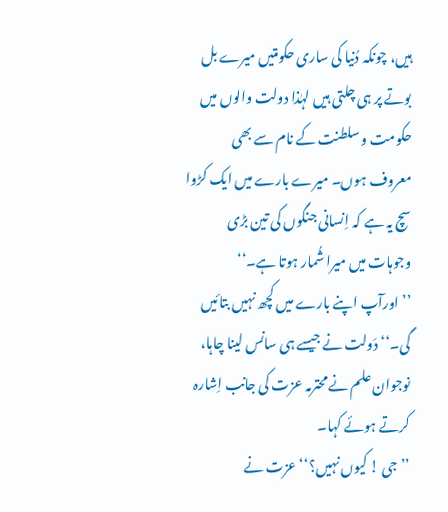ہیں، چونکہ دُنیا کی ساری حکومتیں میرے بل بوتے پر ہی چلتی ہیں لہٰذا دولت والوں میں حکومت و سلطنت کے نام سے بھی معروف ہوں۔ میرے بارے میں ایک کڑوا سچ یہ ہے کہ اِنسانی جنگوں کی تین بڑی وجوہات میں میرا شُمار ہوتا ہے۔‘‘
’’ اورآپ اپنے بارے میں کچھ نہیں بتائیں گی۔‘‘دَولت نے جیسے ہی سانس لینا چاہا، نوجوان علم نے محترمہ عزت کی جانب اِشارہ کرتے ہوئے کہا۔
’’جی ! کیوں نہیں؟‘‘ عزت نے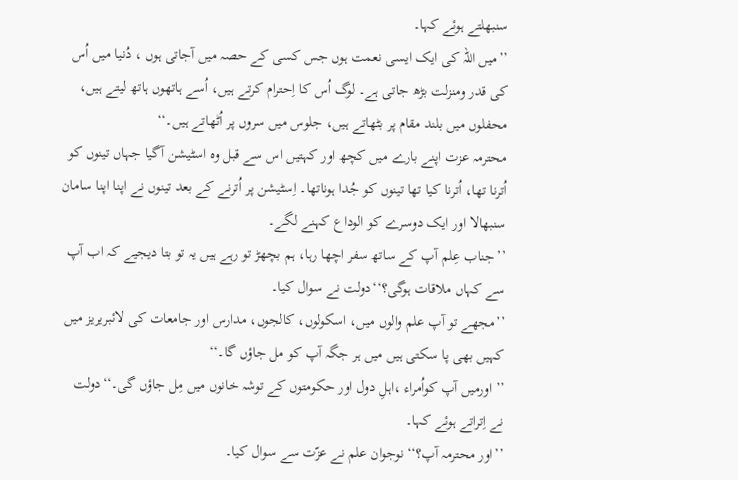سنبھلتے ہوئے کہا۔
’’میں اللہ کی ایک ایسی نعمت ہوں جس کسی کے حصہ میں آجاتی ہوں ، دُنیا میں اُس کی قدر ومنزلت بڑھ جاتی ہے۔ لوگ اُس کا اِحترام کرتے ہیں، اُسے ہاتھوں ہاتھ لیتے ہیں، محفلوں میں بلند مقام پر بٹھاتے ہیں، جلوس میں سروں پر اُٹھاتے ہیں۔‘‘
محترمہ عزت اپنے بارے میں کچھ اور کہتیں اس سے قبل وہ اسٹیشن آگیا جہاں تینوں کو اُترنا تھا، اُترنا کیا تھا تینوں کو جُدا ہوناتھا۔ اِسٹیشن پر اُترنے کے بعد تینوں نے اپنا اپنا سامان سنبھالا اور ایک دوسرے کو الوداع کہنے لگے۔
’’جناب عِلم آپ کے ساتھ سفر اچھا رہا، ہم بچھڑ تو رہے ہیں یہ تو بتا دیجیے کہ اب آپ سے کہاں ملاقات ہوگی؟‘‘دولت نے سوال کیا۔
’’مجھے تو آپ علم والوں میں، اسکولوں، کالجوں، مدارس اور جامعات کی لائبریریز میں کہیں بھی پا سکتی ہیں میں ہر جگہ آپ کو مل جاؤں گا۔‘‘
’’ اورمیں آپ کواُمراء ،اہلِ دول اور حکومتوں کے توشہ خانوں میں مِل جاؤں گی۔‘‘دولت نے اِتراتے ہوئے کہا۔
’’اور محترمہ آپ؟‘‘نوجوان علم نے عزّت سے سوال کیا۔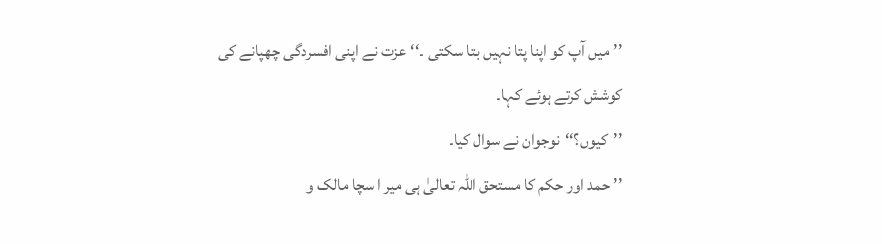’’میں آپ کو اپنا پتا نہیں بتا سکتی ۔‘‘عزت نے اپنی افسردگی چھپانے کی کوشش کرتے ہوئے کہا۔
’’کیوں؟‘‘نوجوان نے سوال کیا۔
’’ حمد اور حکم کا مستحق اللہ تعالیٰ ہی میر ا سچا مالک و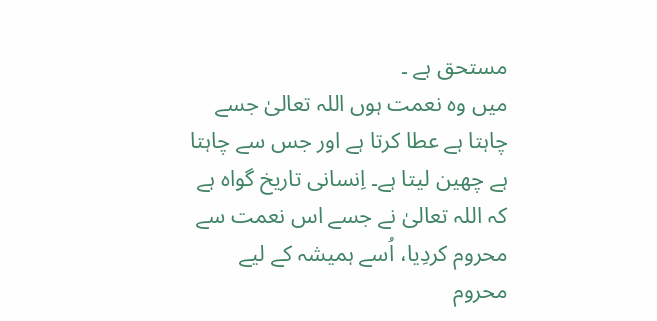مستحق ہے ۔
میں وہ نعمت ہوں اللہ تعالیٰ جسے چاہتا ہے عطا کرتا ہے اور جس سے چاہتا ہے چھین لیتا ہے۔ اِنسانی تاریخ گواہ ہے کہ اللہ تعالیٰ نے جسے اس نعمت سے محروم کردِیا، اُسے ہمیشہ کے لیے محروم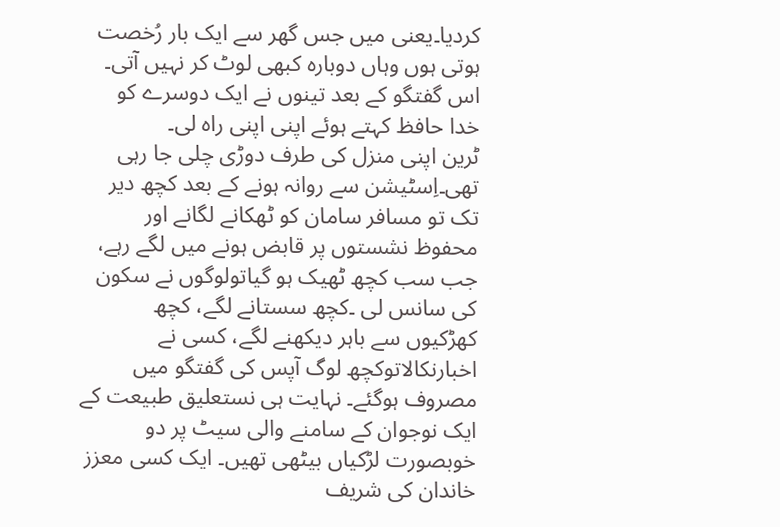کردیا۔یعنی میں جس گھر سے ایک بار رُخصت ہوتی ہوں وہاں دوبارہ کبھی لوٹ کر نہیں آتی۔
اس گفتگو کے بعد تینوں نے ایک دوسرے کو خدا حافظ کہتے ہوئے اپنی اپنی راہ لی۔
ٹرین اپنی منزل کی طرف دوڑی چلی جا رہی تھی۔اِسٹیشن سے روانہ ہونے کے بعد کچھ دیر تک تو مسافر سامان کو ٹھکانے لگانے اور محفوظ نشستوں پر قابض ہونے میں لگے رہے، جب سب کچھ ٹھیک ہو گیاتولوگوں نے سکون کی سانس لی ۔کچھ سستانے لگے، کچھ کھڑکیوں سے باہر دیکھنے لگے، کسی نے اخبارنکالاتوکچھ لوگ آپس کی گفتگو میں مصروف ہوگئے۔ نہایت ہی نستعلیق طبیعت کے ایک نوجوان کے سامنے والی سیٹ پر دو خوبصورت لڑکیاں بیٹھی تھیں۔ ایک کسی معزز خاندان کی شریف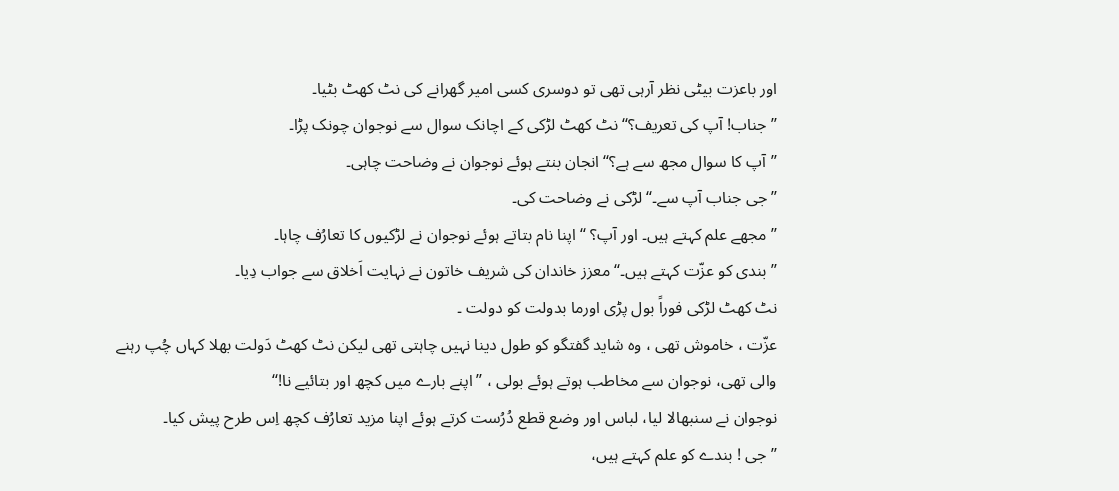اور باعزت بیٹی نظر آرہی تھی تو دوسری کسی امیر گھرانے کی نٹ کھٹ بٹیا۔
’’جناب! آپ کی تعریف؟‘‘ نٹ کھٹ لڑکی کے اچانک سوال سے نوجوان چونک پڑا۔
’’آپ کا سوال مجھ سے ہے؟‘‘ انجان بنتے ہوئے نوجوان نے وضاحت چاہی۔
’’جی جناب آپ سے۔‘‘لڑکی نے وضاحت کی۔
’’مجھے علم کہتے ہیں۔ اور آپ؟ ‘‘ اپنا نام بتاتے ہوئے نوجوان نے لڑکیوں کا تعارُف چاہا۔
’’بندی کو عزّت کہتے ہیں۔‘‘ معزز خاندان کی شریف خاتون نے نہایت اَخلاق سے جواب دِیا۔
نٹ کھٹ لڑکی فوراً بول پڑی اورما بدولت کو دولت ۔
عزّت ، خاموش تھی ، وہ شاید گفتگو کو طول دینا نہیں چاہتی تھی لیکن نٹ کھٹ دَولت بھلا کہاں چُپ رہنے والی تھی، نوجوان سے مخاطب ہوتے ہوئے بولی ، ’’اپنے بارے میں کچھ اور بتائیے نا!‘‘
نوجوان نے سنبھالا لیا، لباس اور وضع قطع دُرُست کرتے ہوئے اپنا مزید تعارُف کچھ اِس طرح پیش کیا۔
’’ جی ! بندے کو علم کہتے ہیں،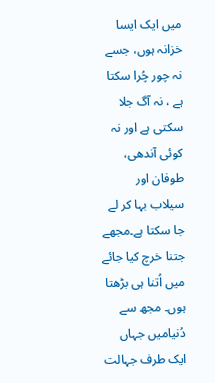میں ایک ایسا خزانہ ہوں، جسے نہ چور چُرا سکتا ہے ، نہ آگ جلا سکتی ہے اور نہ کوئی آندھی، طوفان اور سیلاب بہا کر لے جا سکتا ہے۔مجھے جتنا خرچ کیا جائے میں اُتنا ہی بڑھتا ہوں۔ مجھ سے دُنیامیں جہاں ایک طرف جہالت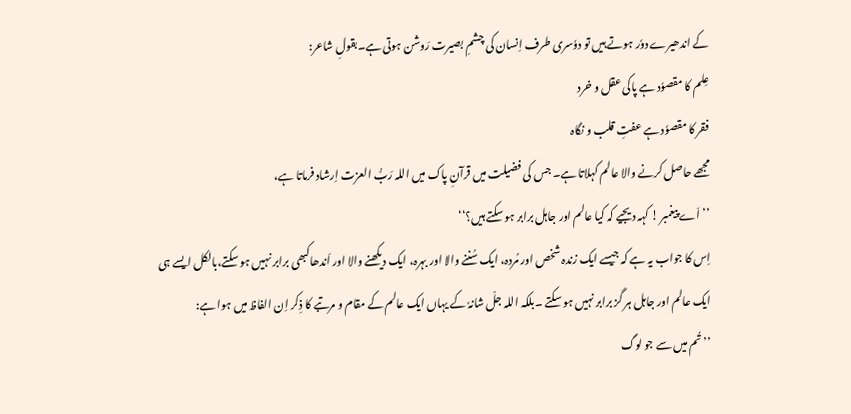کے اندھیرے دوٗر ہوتے ہیں تو دوٗسری طرف اِنسان کی چشمِ بصیرت رَوشن ہوتی ہے۔بقولِ شاعر:
عِلم کا مقصوٗد ہے پاکی عقل و خرد
فقر کا مقصوٗد ہے عفتِ قلب و نگاہ
مجھے حاصل کرنے والا عالم کہلاتا ہے۔ جس کی فضیلت میں قرآنِ پاک میں اللہ رَبُّ العزت اِرشاد فرماتا ہے،
’’ اَے پیغمبر ! کہہ دیجیے کہ کیا عالم اور جاہل برابر ہو سکتے ہیں؟‘‘
اِس کا جواب یہ ہے کہ جیسے ایک زندہ شخص اور مُردہ، ایک سُننے والا اور بہرہ، ایک دیکھنے والا اور اَندھاکبھی برابر نہیں ہو سکتے،بالکل ایسے ہی ایک عالم اور جاہل ہر گز برابر نہیں ہو سکتے ۔بلکہ اللہ جلّ شانہٗ کے یہاں ایک عالم کے مقام و مرتبے کا ذِکر اِن الفاظ میں ہوا ہے:
’’تُم میں سے جو لوگ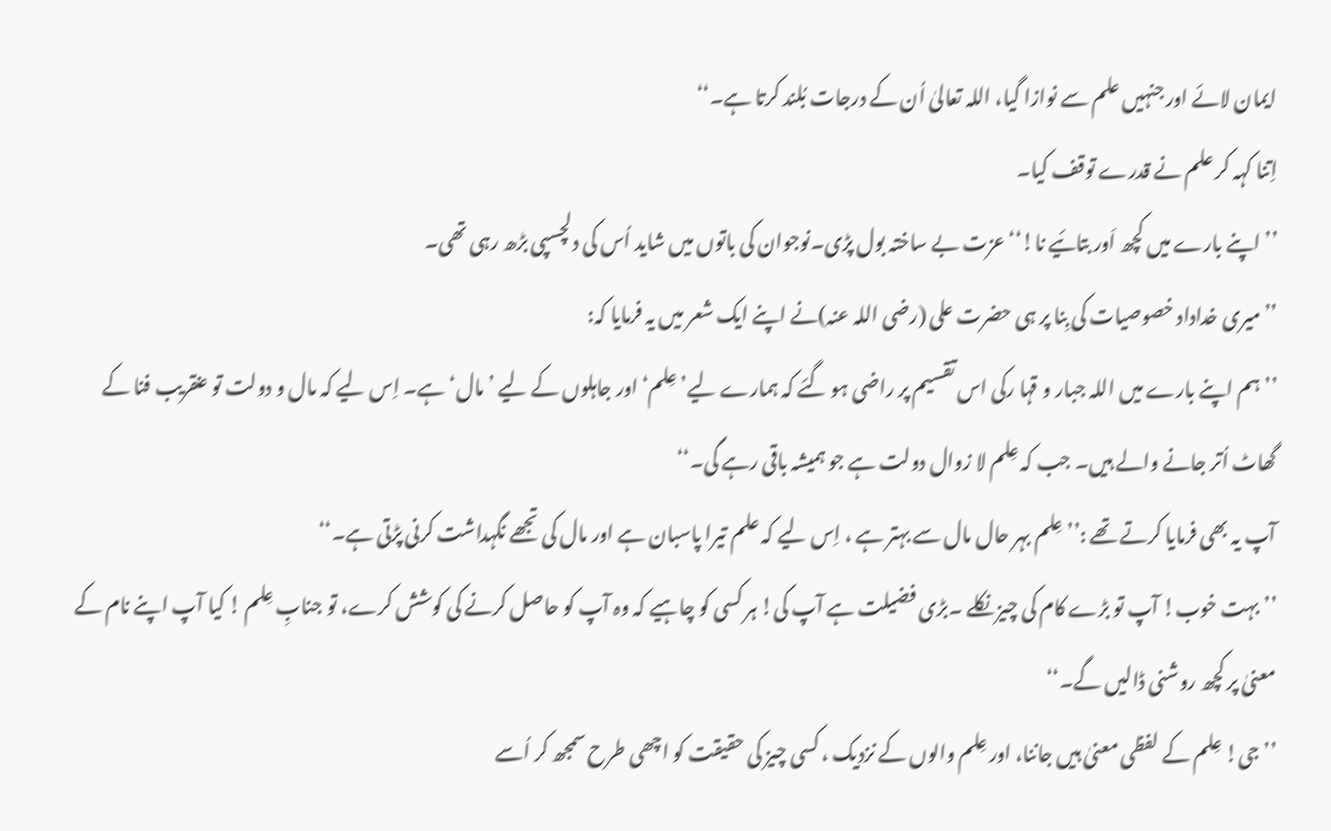ایمان لائے اور جنہیں علم سے نوازا گیا، اللہ تعالیٰ اُن کے درجات بُلند کرتا ہے۔‘‘
اِتنا کہہ کر علم نے قدرے توقف کیا۔
’’ اپنے بارے میں کچھ اَور بتائیے نا!‘‘ عزت بے ساختہ بول پڑی۔نوجوان کی باتوں میں شاید اُس کی دلچسپی بڑھ رہی تھی۔
’’میری خداداد خصوصیات کی بِنا پر ہی حضرت علی (رضی اللہ عنہ)نے اپنے ایک شعر میں یہ فرمایا کہ:
’’ہم اپنے بارے میں اللہ جبار و قہا رکی اس تقسیم پر راضی ہو گئے کہ ہمارے لیے’ عِلم‘ اور جاہلوں کے لیے ’مال‘ ہے۔ اِس لیے کہ مال و دولت تو عنقریب فنا کے گھاٹ اُتر جانے والے ہیں۔ جب کہ عِلم لا زوال دولت ہے جو ہمیشہ باقی رہے گی۔‘‘
آپ یہ بھی فرمایا کرتے تھے :’’ عِلم بہر حال مال سے بہتر ہے ، اِس لیے کہ علم تیرا پاسبان ہے اور مال کی تجھے نگہداشت کرنی پڑتی ہے۔‘‘
’’بہت خوب! آپ تو بڑے کام کی چیز نکلے ۔بڑی فضیلت ہے آپ کی! ہر کسی کو چاہیے کہ وہ آپ کو حاصل کرنے کی کوشش کرے، تو جنابِ عِلم ! کیا آپ اپنے نام کے معنیٰ پر کچھ روشنی ڈالیں گے۔‘‘
’’ جی! عِلم کے لفظی معنیٰ ہیں جاننا، اور عِلم والوں کے نزدیک ، کسی چیز کی حقیقت کو اچھی طرح سمجھ کر اُسے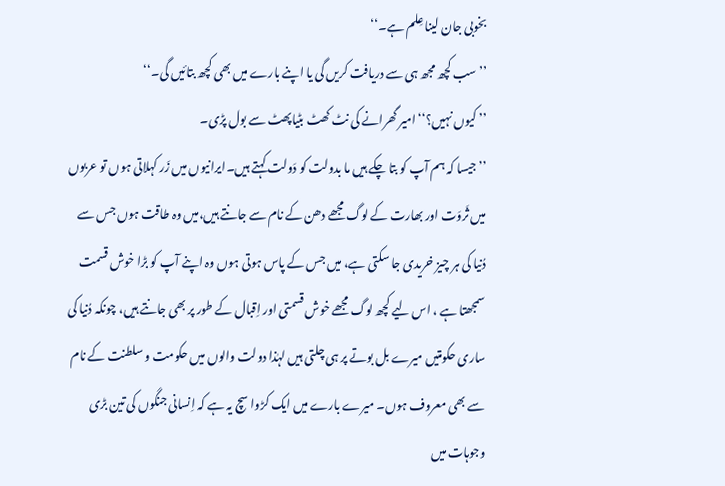بخوبی جان لینا عِلم ہے۔‘‘
’’سب کچھ مجھ ہی سے دریافت کریں گی یا اپنے بارے میں بھی کچھ بتائیں گی۔‘‘
’’ کیوں نہیں؟‘‘امیر گھرانے کی نٹ کھٹ بٹیاپھٹ سے بول پڑی۔
’’جیسا کہ ہم آپ کو بتا چکے ہیں ما بدولت کو دَولت کہتے ہیں۔ایرانیوں میں زَر کہلاتی ہوں تو عربوں میں ثَروَت اور بھارت کے لوگ مجھے دھن کے نام سے جانتے ہیں،میں وہ طاقت ہوں جس سے دُنیا کی ہر چیز خریدی جا سکتی ہے، میں جس کے پاس ہوتی ہوں وہ اپنے آپ کو بڑا خوش قسمت سمجھتا ہے ، اس لیے کچھ لوگ مجھے خوش قسمتی اور اِقبال کے طور پر بھی جانتے ہیں، چونکہ دُنیا کی ساری حکومتیں میرے بل بوتے پر ہی چلتی ہیں لہٰذا دولت والوں میں حکومت و سلطنت کے نام سے بھی معروف ہوں۔ میرے بارے میں ایک کڑوا سچ یہ ہے کہ اِنسانی جنگوں کی تین بڑی وجوہات میں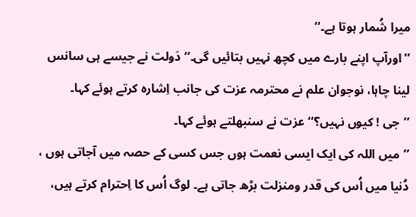میرا شُمار ہوتا ہے۔‘‘
’’ اورآپ اپنے بارے میں کچھ نہیں بتائیں گی۔‘‘دَولت نے جیسے ہی سانس لینا چاہا، نوجوان علم نے محترمہ عزت کی جانب اِشارہ کرتے ہوئے کہا۔
’’جی ! کیوں نہیں؟‘‘ عزت نے سنبھلتے ہوئے کہا۔
’’میں اللہ کی ایک ایسی نعمت ہوں جس کسی کے حصہ میں آجاتی ہوں ، دُنیا میں اُس کی قدر ومنزلت بڑھ جاتی ہے۔ لوگ اُس کا اِحترام کرتے ہیں،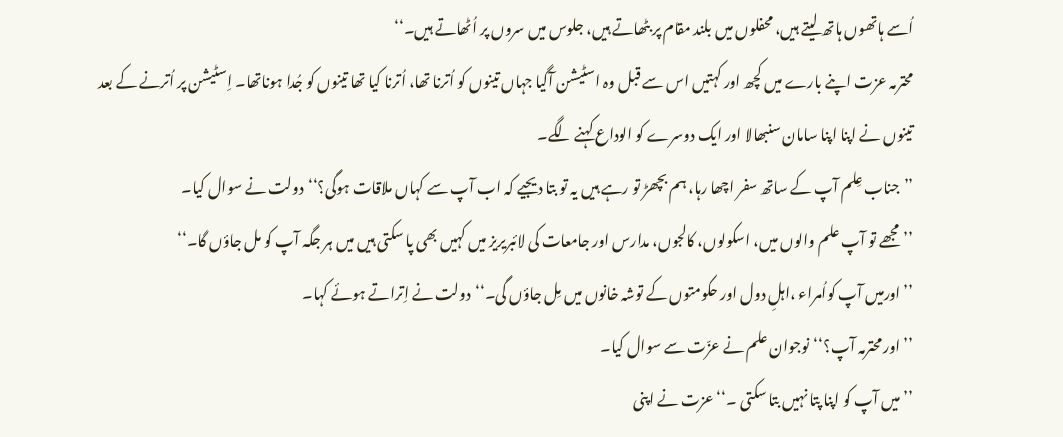اُسے ہاتھوں ہاتھ لیتے ہیں، محفلوں میں بلند مقام پر بٹھاتے ہیں، جلوس میں سروں پر اُٹھاتے ہیں۔‘‘
محترمہ عزت اپنے بارے میں کچھ اور کہتیں اس سے قبل وہ اسٹیشن آگیا جہاں تینوں کو اُترنا تھا، اُترنا کیا تھا تینوں کو جُدا ہوناتھا۔ اِسٹیشن پر اُترنے کے بعد تینوں نے اپنا اپنا سامان سنبھالا اور ایک دوسرے کو الوداع کہنے لگے۔
’’جناب عِلم آپ کے ساتھ سفر اچھا رہا، ہم بچھڑ تو رہے ہیں یہ تو بتا دیجیے کہ اب آپ سے کہاں ملاقات ہوگی؟‘‘دولت نے سوال کیا۔
’’مجھے تو آپ علم والوں میں، اسکولوں، کالجوں، مدارس اور جامعات کی لائبریریز میں کہیں بھی پا سکتی ہیں میں ہر جگہ آپ کو مل جاؤں گا۔‘‘
’’ اورمیں آپ کواُمراء ،اہلِ دول اور حکومتوں کے توشہ خانوں میں مِل جاؤں گی۔‘‘دولت نے اِتراتے ہوئے کہا۔
’’اور محترمہ آپ؟‘‘نوجوان علم نے عزّت سے سوال کیا۔
’’میں آپ کو اپنا پتا نہیں بتا سکتی ۔‘‘عزت نے اپنی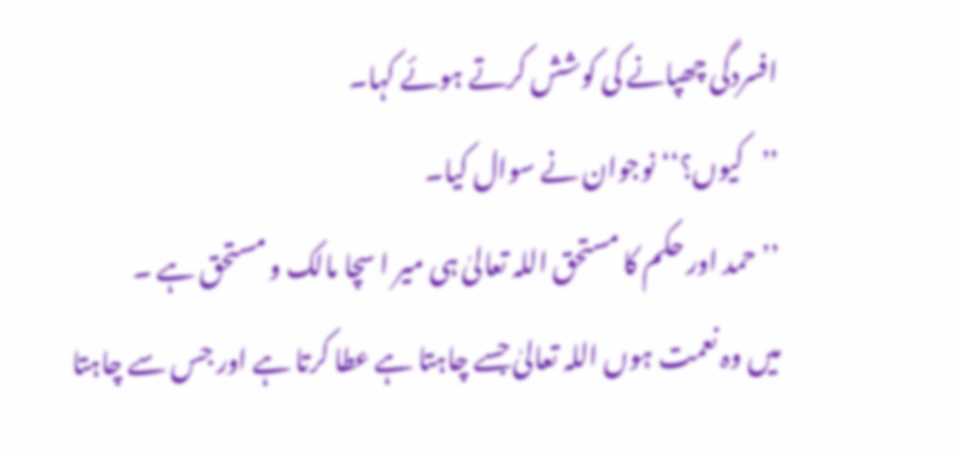افسردگی چھپانے کی کوشش کرتے ہوئے کہا۔
’’کیوں؟‘‘نوجوان نے سوال کیا۔
’’ حمد اور حکم کا مستحق اللہ تعالیٰ ہی میر ا سچا مالک و مستحق ہے ۔
میں وہ نعمت ہوں اللہ تعالیٰ جسے چاہتا ہے عطا کرتا ہے اور جس سے چاہتا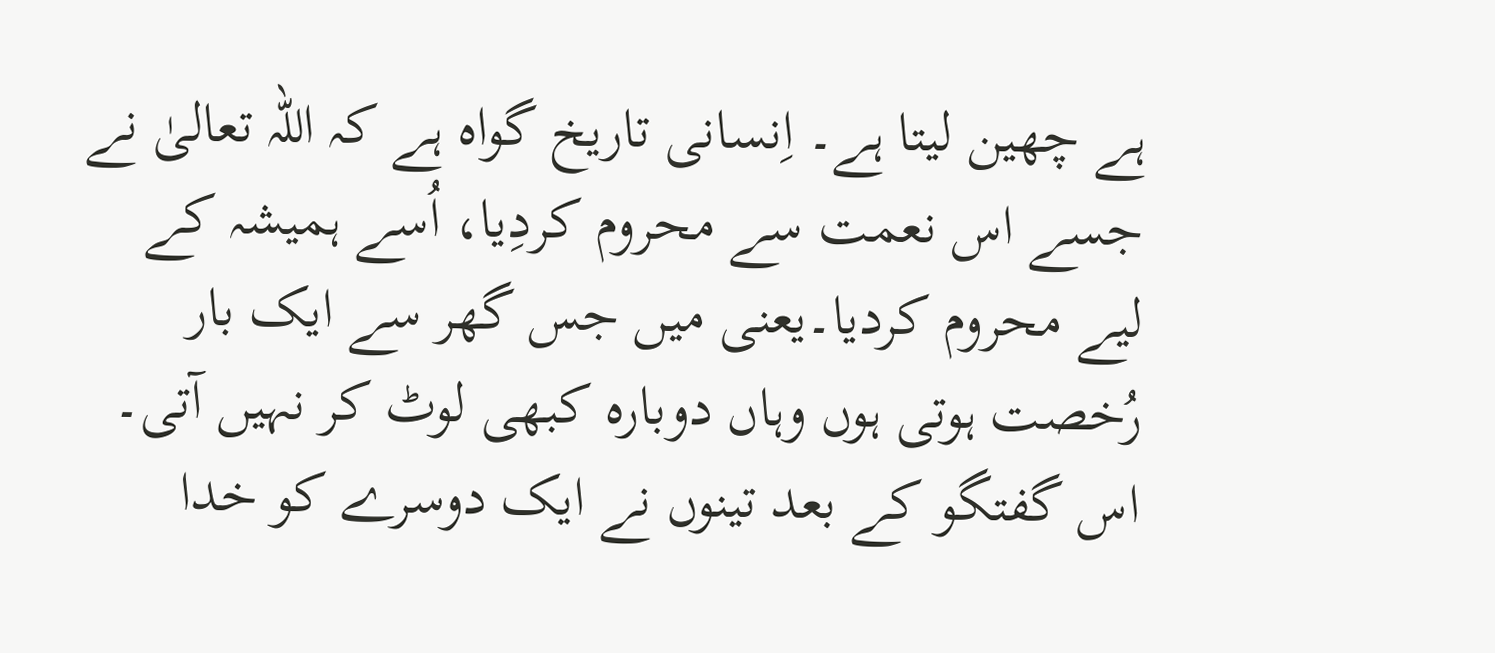ہے چھین لیتا ہے۔ اِنسانی تاریخ گواہ ہے کہ اللہ تعالیٰ نے جسے اس نعمت سے محروم کردِیا، اُسے ہمیشہ کے لیے محروم کردیا۔یعنی میں جس گھر سے ایک بار رُخصت ہوتی ہوں وہاں دوبارہ کبھی لوٹ کر نہیں آتی۔
اس گفتگو کے بعد تینوں نے ایک دوسرے کو خدا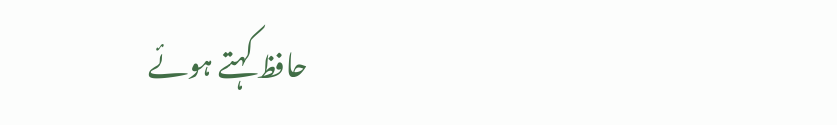حافظ کہتے ہوئے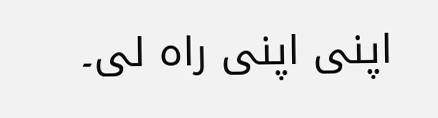اپنی اپنی راہ لی۔